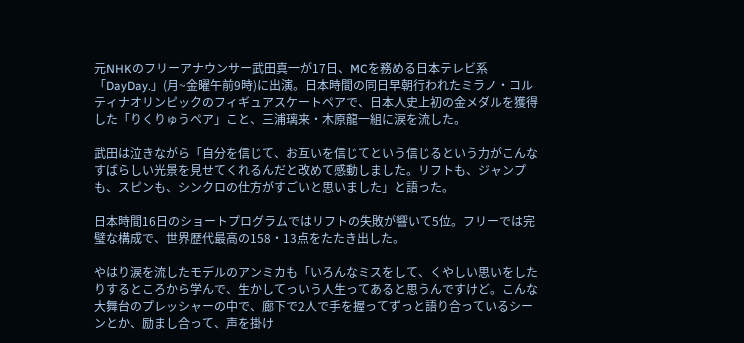元NHKのフリーアナウンサー武田真一が17日、MCを務める日本テレビ系「DayDay.」(月~金曜午前9時)に出演。日本時間の同日早朝行われたミラノ・コルティナオリンピックのフィギュアスケートペアで、日本人史上初の金メダルを獲得した「りくりゅうペア」こと、三浦璃来・木原龍一組に涙を流した。

武田は泣きながら「自分を信じて、お互いを信じてという信じるという力がこんなすばらしい光景を見せてくれるんだと改めて感動しました。リフトも、ジャンプも、スピンも、シンクロの仕方がすごいと思いました」と語った。

日本時間16日のショートプログラムではリフトの失敗が響いて5位。フリーでは完璧な構成で、世界歴代最高の158・13点をたたき出した。

やはり涙を流したモデルのアンミカも「いろんなミスをして、くやしい思いをしたりするところから学んで、生かしてっいう人生ってあると思うんですけど。こんな大舞台のプレッシャーの中で、廊下で2人で手を握ってずっと語り合っているシーンとか、励まし合って、声を掛け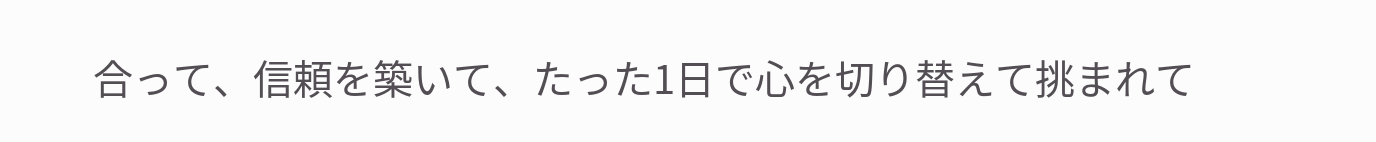合って、信頼を築いて、たった1日で心を切り替えて挑まれて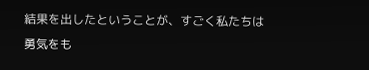結果を出したということが、すごく私たちは勇気をも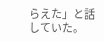らえた」と話していた。